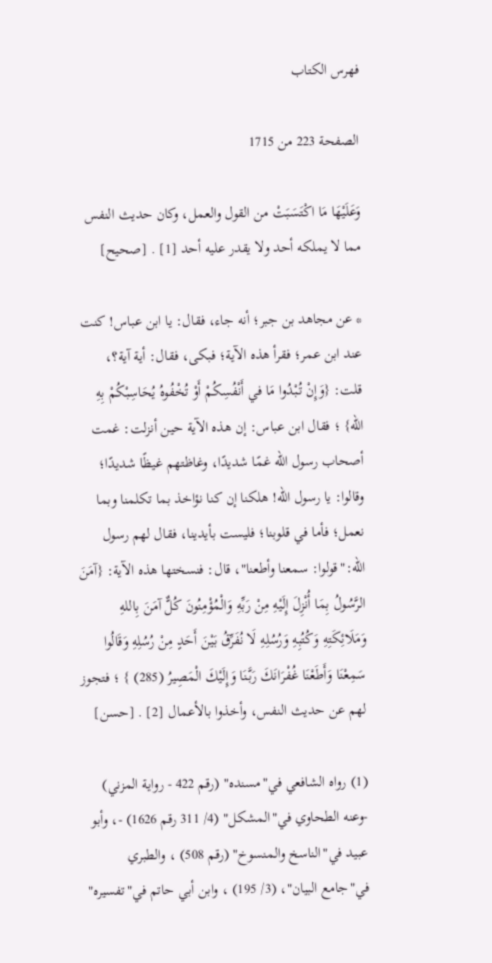فهرس الكتاب

الصفحة 223 من 1715

وَعَلَيْهَا مَا اكْتَسَبَتْ من القول والعمل، وكان حديث النفس مما لا يملكه أحد ولا يقدر عليه أحد [1] . [صحيح]

* عن مجاهد بن جبر؛ أنه جاء، فقال: يا ابن عباس! كنت عند ابن عمر؛ فقرأ هذه الآية؛ فبكى، فقال: أية آية؟، قلت: {وَإِنْ تُبْدُوا مَا في أَنْفُسِكُمْ أَوْ تُخْفُوهُ يُحَاسِبْكُمْ بِهِ الله} ؛ فقال ابن عباس: إن هذه الآية حين أنزلت: غمت أصحاب رسول الله غمًا شديدًا، وغاظتهم غيظًا شديدًا؛ وقالوا: يا رسول الله! هلكنا إن كنا نؤاخذ بما تكلمنا وبما نعمل؛ فأما في قلوبنا؛ فليست بأيدينا، فقال لهم رسول الله:"قولوا: سمعنا وأطعنا"، قال: فنسختها هذه الآية: {آمَنَ الرَّسُولُ بِمَا أُنْزِلَ إِلَيْهِ مِنْ رَبِّهِ وَالْمُؤْمِنُونَ كُلٌّ آمَنَ بِاللهِ وَمَلَائِكَتِهِ وَكُتُبِهِ وَرُسُلِهِ لَا نُفَرِّقُ بَيْنَ أَحَدٍ مِنْ رُسُلِهِ وَقَالُوا سَمِعْنَا وَأَطَعْنَا غُفْرَانَكَ رَبَّنَا وَإِلَيْكَ الْمَصِيرُ (285) } ؛ فتجوز لهم عن حديث النفس، وأخذوا بالأعمال [2] . [حسن]

(1) رواه الشافعي في"مسنده" (رقم 422 - رواية المزني) -وعنه الطحاوي في"المشكل" (4/ 311 رقم 1626) -، وأبو عبيد في"الناسخ والمنسوخ" (رقم 508) ، والطبري في"جامع البيان"، (3/ 195) ، وابن أبي حاتم في"تفسيره"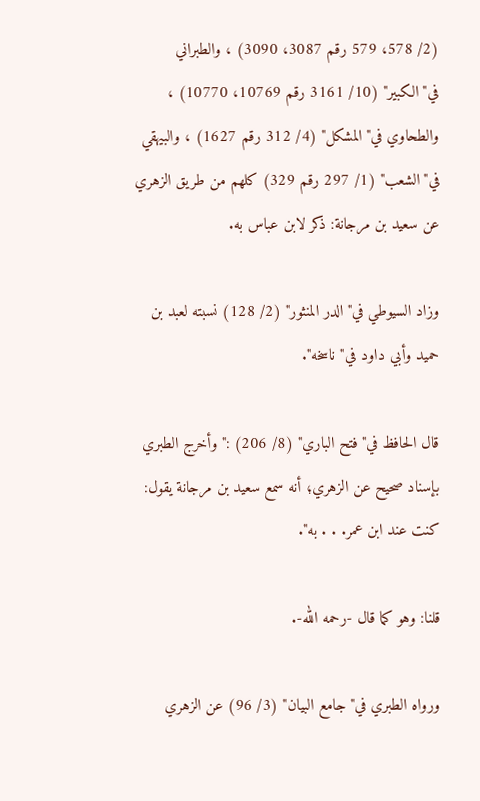(2/ 578، 579 رقم 3087، 3090) ، والطبراني في"الكبير" (10/ 3161 رقم 10769، 10770) ، والطحاوي في"المشكل" (4/ 312 رقم 1627) ، والبيهقي في"الشعب" (1/ 297 رقم 329) كلهم من طريق الزهري عن سعيد بن مرجانة: ذكر لابن عباس به.

وزاد السيوطي في"الدر المنثور" (2/ 128) نسبته لعبد بن حميد وأبي داود في"ناسخه".

قال الحافظ في"فتح الباري" (8/ 206) :"وأخرج الطبري بإسناد صحيح عن الزهري؛ أنه سمع سعيد بن مرجانة يقول: كنت عند ابن عمر. . . به".

قلنا: وهو كما قال -رحمه الله-.

ورواه الطبري في"جامع البيان" (3/ 96) عن الزهري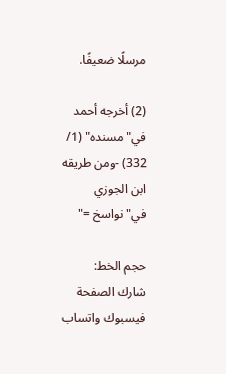مرسلًا ضعيفًا.

(2) أخرجه أحمد في"مسنده" (1/ 332) -ومن طريقه ابن الجوزي في"نواسخ ="

حجم الخط:
شارك الصفحة
فيسبوك واتساب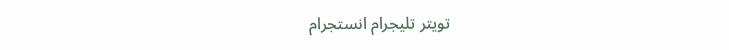تويتر تليجرام انستجرام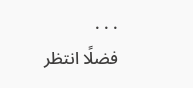. . .
فضلًا انتظر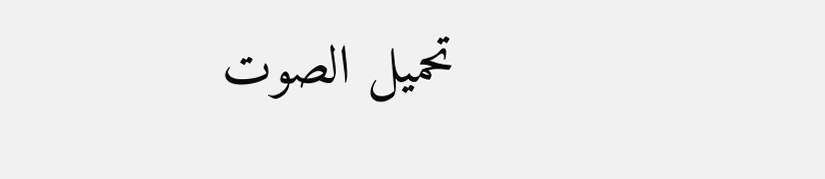تحميل الصوت